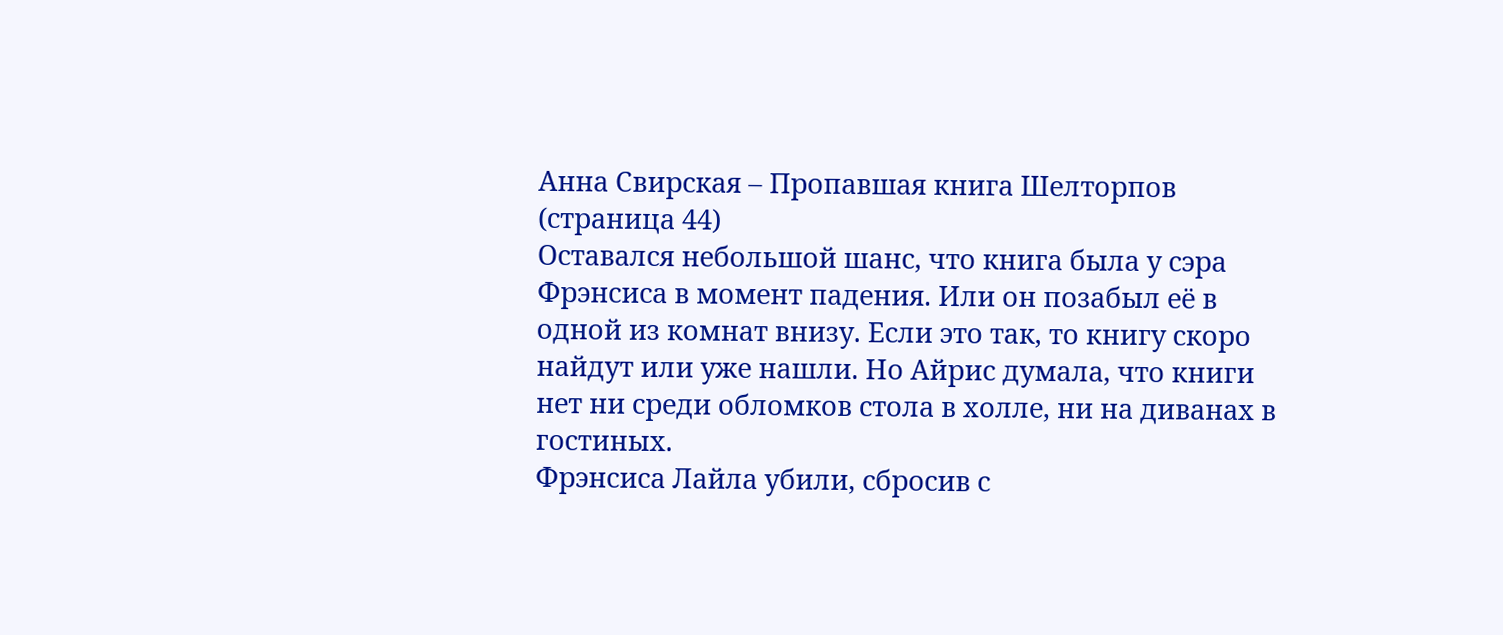Анна Свирская – Пропавшая книга Шелторпов (страница 44)
Оставался небольшой шанс, что книга была у сэра Фрэнсиса в момент падения. Или он позабыл её в одной из комнат внизу. Если это так, то книгу скоро найдут или уже нашли. Но Айрис думала, что книги нет ни среди обломков стола в холле, ни на диванах в гостиных.
Фрэнсиса Лайла убили, сбросив с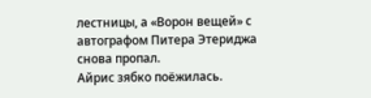лестницы, а «Ворон вещей» с автографом Питера Этериджа снова пропал.
Айрис зябко поёжилась.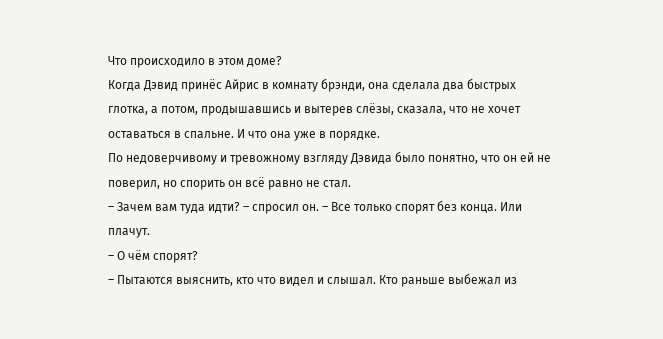Что происходило в этом доме?
Когда Дэвид принёс Айрис в комнату брэнди, она сделала два быстрых глотка, а потом, продышавшись и вытерев слёзы, сказала, что не хочет оставаться в спальне. И что она уже в порядке.
По недоверчивому и тревожному взгляду Дэвида было понятно, что он ей не поверил, но спорить он всё равно не стал.
– Зачем вам туда идти? – спросил он. – Все только спорят без конца. Или плачут.
– О чём спорят?
– Пытаются выяснить, кто что видел и слышал. Кто раньше выбежал из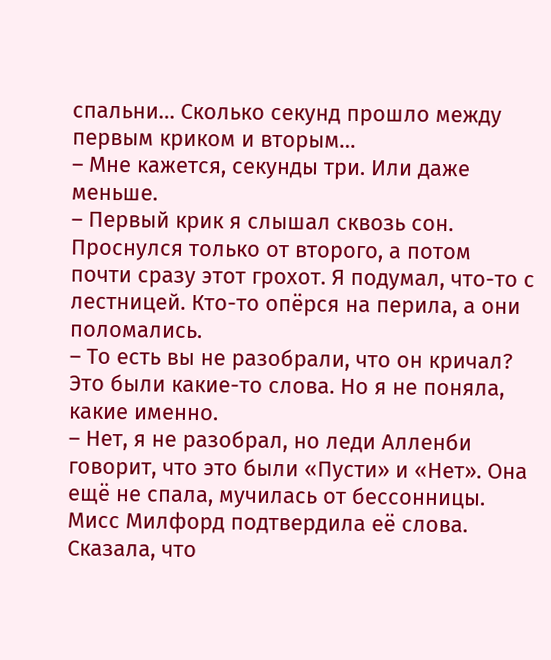спальни… Сколько секунд прошло между первым криком и вторым…
– Мне кажется, секунды три. Или даже меньше.
– Первый крик я слышал сквозь сон. Проснулся только от второго, а потом почти сразу этот грохот. Я подумал, что-то с лестницей. Кто-то опёрся на перила, а они поломались.
– То есть вы не разобрали, что он кричал? Это были какие-то слова. Но я не поняла, какие именно.
– Нет, я не разобрал, но леди Алленби говорит, что это были «Пусти» и «Нет». Она ещё не спала, мучилась от бессонницы. Мисс Милфорд подтвердила её слова. Сказала, что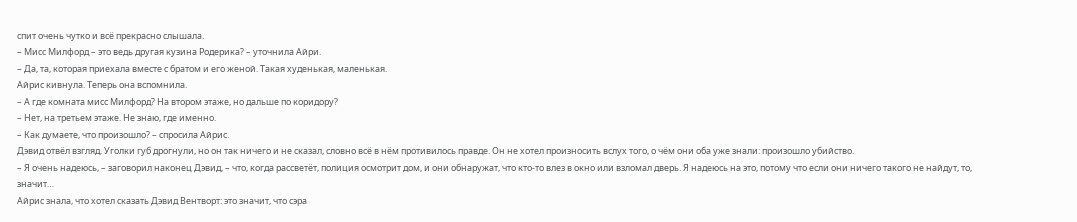спит очень чутко и всё прекрасно слышала.
– Мисс Милфорд – это ведь другая кузина Родерика? – уточнила Айри.
– Да, та, которая приехала вместе с братом и его женой. Такая худенькая, маленькая.
Айрис кивнула. Теперь она вспомнила.
– А где комната мисс Милфорд? На втором этаже, но дальше по коридору?
– Нет, на третьем этаже. Не знаю, где именно.
– Как думаете, что произошло? – спросила Айрис.
Дэвид отвёл взгляд. Уголки губ дрогнули, но он так ничего и не сказал, словно всё в нём противилось правде. Он не хотел произносить вслух того, о чём они оба уже знали: произошло убийство.
– Я очень надеюсь, – заговорил наконец Дэвид, – что, когда рассветёт, полиция осмотрит дом, и они обнаружат, что кто-то влез в окно или взломал дверь. Я надеюсь на это, потому что если они ничего такого не найдут, то, значит…
Айрис знала, что хотел сказать Дэвид Вентворт: это значит, что сэра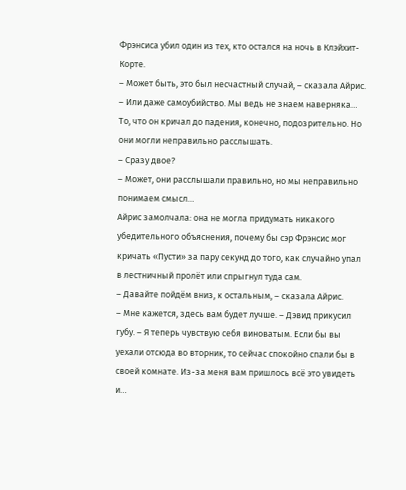Фрэнсиса убил один из тех, кто остался на ночь в Клэйхит-Корте.
– Может быть, это был несчастный случай, – сказала Айрис. – Или даже самоубийство. Мы ведь не знаем наверняка… То, что он кричал до падения, конечно, подозрительно. Но они могли неправильно расслышать.
– Сразу двое?
– Может, они расслышали правильно, но мы неправильно понимаем смысл…
Айрис замолчала: она не могла придумать никакого убедительного объяснения, почему бы сэр Фрэнсис мог кричать «Пусти» за пару секунд до того, как случайно упал в лестничный пролёт или спрыгнул туда сам.
– Давайте пойдём вниз, к остальным, – сказала Айрис.
– Мне кажется, здесь вам будет лучше. – Дэвид прикусил губу. – Я теперь чувствую себя виноватым. Если бы вы уехали отсюда во вторник, то сейчас спокойно спали бы в своей комнате. Из-за меня вам пришлось всё это увидеть и…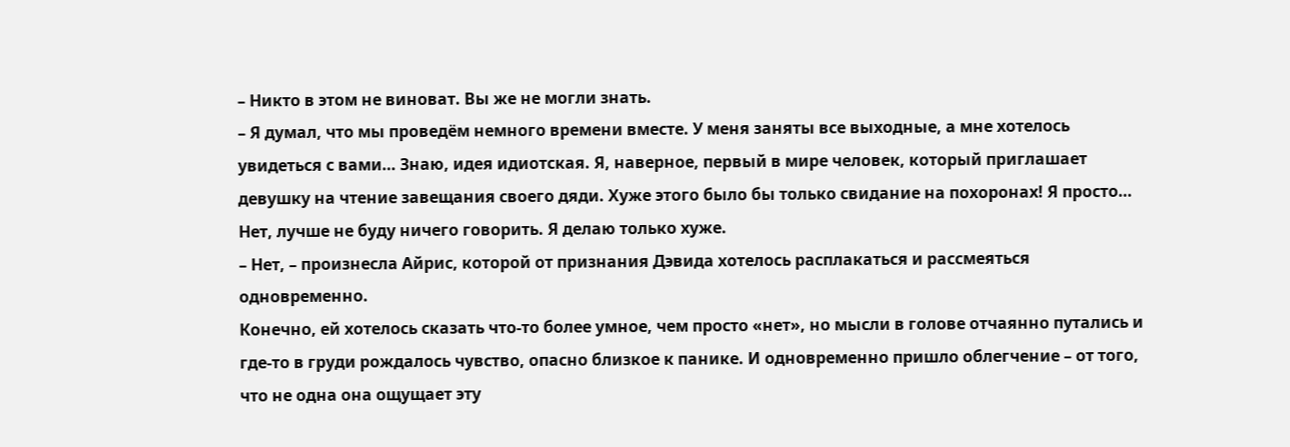– Никто в этом не виноват. Вы же не могли знать.
– Я думал, что мы проведём немного времени вместе. У меня заняты все выходные, а мне хотелось увидеться с вами… Знаю, идея идиотская. Я, наверное, первый в мире человек, который приглашает девушку на чтение завещания своего дяди. Хуже этого было бы только свидание на похоронах! Я просто… Нет, лучше не буду ничего говорить. Я делаю только хуже.
– Нет, – произнесла Айрис, которой от признания Дэвида хотелось расплакаться и рассмеяться одновременно.
Конечно, ей хотелось сказать что-то более умное, чем просто «нет», но мысли в голове отчаянно путались и где-то в груди рождалось чувство, опасно близкое к панике. И одновременно пришло облегчение – от того, что не одна она ощущает эту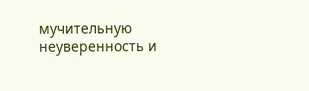мучительную неуверенность и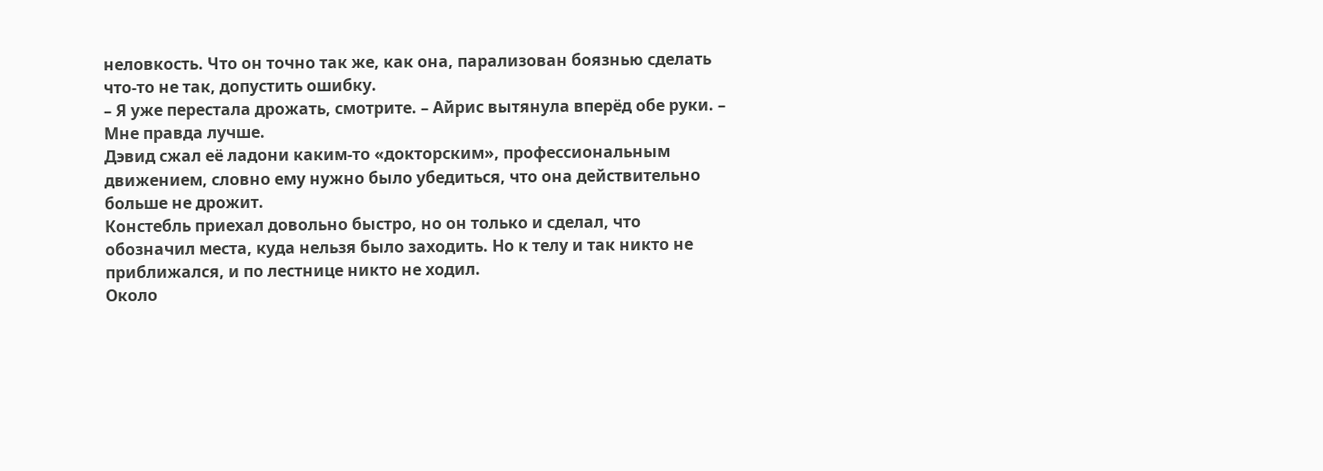неловкость. Что он точно так же, как она, парализован боязнью сделать что-то не так, допустить ошибку.
– Я уже перестала дрожать, смотрите. – Айрис вытянула вперёд обе руки. – Мне правда лучше.
Дэвид сжал её ладони каким-то «докторским», профессиональным движением, словно ему нужно было убедиться, что она действительно больше не дрожит.
Констебль приехал довольно быстро, но он только и сделал, что обозначил места, куда нельзя было заходить. Но к телу и так никто не приближался, и по лестнице никто не ходил.
Около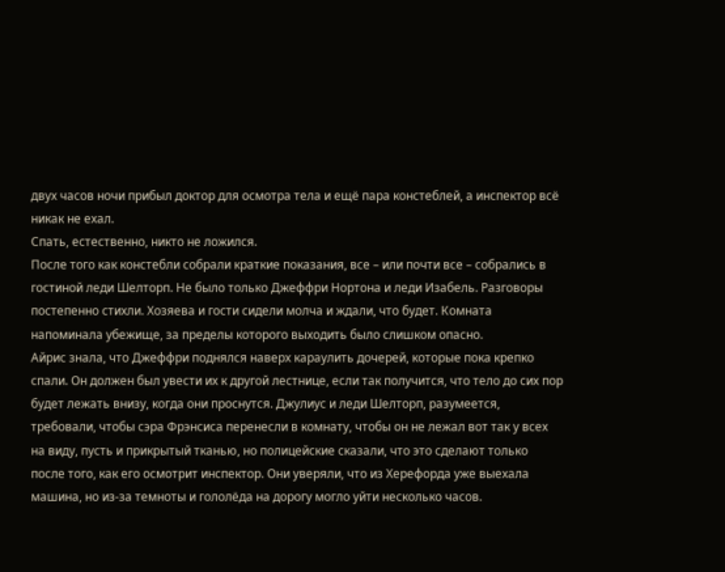двух часов ночи прибыл доктор для осмотра тела и ещё пара констеблей, а инспектор всё никак не ехал.
Спать, естественно, никто не ложился.
После того как констебли собрали краткие показания, все – или почти все – собрались в гостиной леди Шелторп. Не было только Джеффри Нортона и леди Изабель. Разговоры постепенно стихли. Хозяева и гости сидели молча и ждали, что будет. Комната напоминала убежище, за пределы которого выходить было слишком опасно.
Айрис знала, что Джеффри поднялся наверх караулить дочерей, которые пока крепко спали. Он должен был увести их к другой лестнице, если так получится, что тело до сих пор будет лежать внизу, когда они проснутся. Джулиус и леди Шелторп, разумеется, требовали, чтобы сэра Фрэнсиса перенесли в комнату, чтобы он не лежал вот так у всех на виду, пусть и прикрытый тканью, но полицейские сказали, что это сделают только после того, как его осмотрит инспектор. Они уверяли, что из Херефорда уже выехала машина, но из-за темноты и гололёда на дорогу могло уйти несколько часов.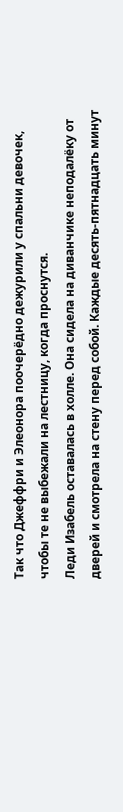Так что Джеффри и Элеонора поочерёдно дежурили у спальни девочек, чтобы те не выбежали на лестницу, когда проснутся.
Леди Изабель оставалась в холле. Она сидела на диванчике неподалёку от дверей и смотрела на стену перед собой. Каждые десять-пятнадцать минут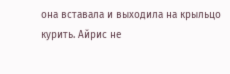она вставала и выходила на крыльцо курить. Айрис не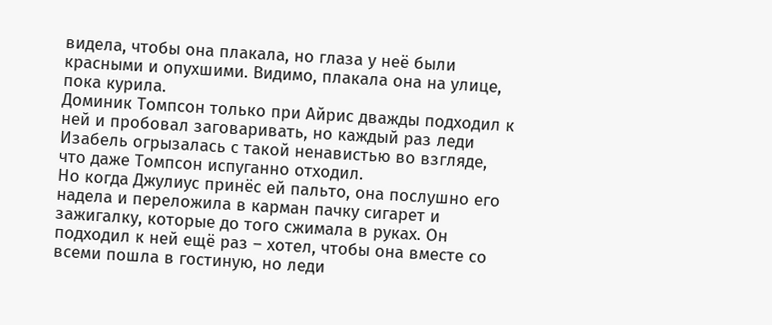видела, чтобы она плакала, но глаза у неё были красными и опухшими. Видимо, плакала она на улице, пока курила.
Доминик Томпсон только при Айрис дважды подходил к ней и пробовал заговаривать, но каждый раз леди Изабель огрызалась с такой ненавистью во взгляде, что даже Томпсон испуганно отходил.
Но когда Джулиус принёс ей пальто, она послушно его надела и переложила в карман пачку сигарет и зажигалку, которые до того сжимала в руках. Он подходил к ней ещё раз – хотел, чтобы она вместе со всеми пошла в гостиную, но леди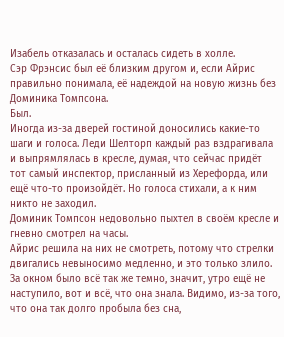Изабель отказалась и осталась сидеть в холле.
Сэр Фрэнсис был её близким другом и, если Айрис правильно понимала, её надеждой на новую жизнь без Доминика Томпсона.
Был.
Иногда из-за дверей гостиной доносились какие-то шаги и голоса. Леди Шелторп каждый раз вздрагивала и выпрямлялась в кресле, думая, что сейчас придёт тот самый инспектор, присланный из Херефорда, или ещё что-то произойдёт. Но голоса стихали, а к ним никто не заходил.
Доминик Томпсон недовольно пыхтел в своём кресле и гневно смотрел на часы.
Айрис решила на них не смотреть, потому что стрелки двигались невыносимо медленно, и это только злило.
За окном было всё так же темно, значит, утро ещё не наступило, вот и всё, что она знала. Видимо, из-за того, что она так долго пробыла без сна,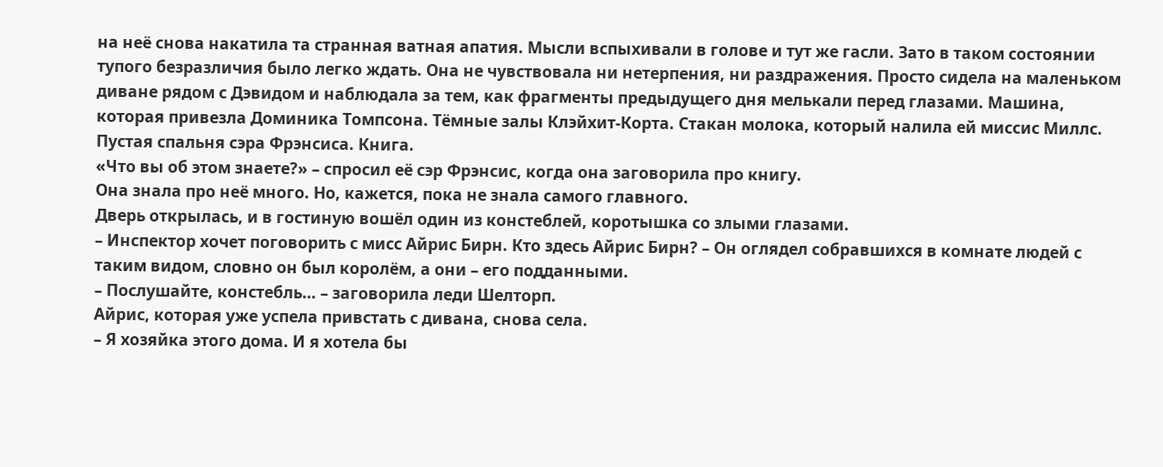на неё снова накатила та странная ватная апатия. Мысли вспыхивали в голове и тут же гасли. Зато в таком состоянии тупого безразличия было легко ждать. Она не чувствовала ни нетерпения, ни раздражения. Просто сидела на маленьком диване рядом с Дэвидом и наблюдала за тем, как фрагменты предыдущего дня мелькали перед глазами. Машина, которая привезла Доминика Томпсона. Тёмные залы Клэйхит-Корта. Стакан молока, который налила ей миссис Миллс. Пустая спальня сэра Фрэнсиса. Книга.
«Что вы об этом знаете?» – спросил её сэр Фрэнсис, когда она заговорила про книгу.
Она знала про неё много. Но, кажется, пока не знала самого главного.
Дверь открылась, и в гостиную вошёл один из констеблей, коротышка со злыми глазами.
– Инспектор хочет поговорить с мисс Айрис Бирн. Кто здесь Айрис Бирн? – Он оглядел собравшихся в комнате людей с таким видом, словно он был королём, а они – его подданными.
– Послушайте, констебль… – заговорила леди Шелторп.
Айрис, которая уже успела привстать с дивана, снова села.
– Я хозяйка этого дома. И я хотела бы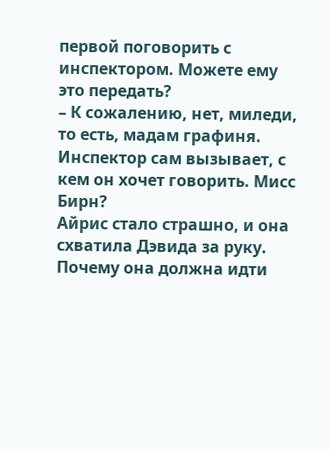первой поговорить с инспектором. Можете ему это передать?
– К сожалению, нет, миледи, то есть, мадам графиня. Инспектор сам вызывает, с кем он хочет говорить. Мисс Бирн?
Айрис стало страшно, и она схватила Дэвида за руку.
Почему она должна идти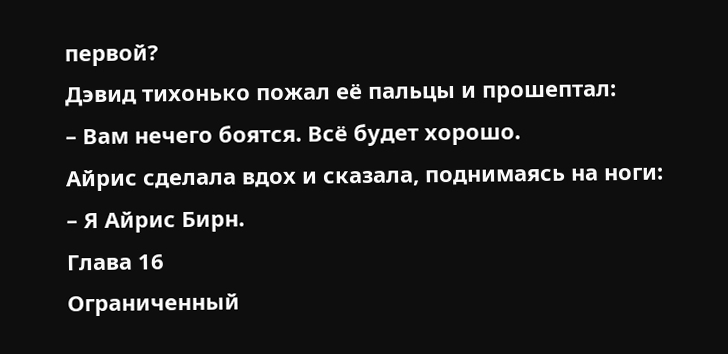первой?
Дэвид тихонько пожал её пальцы и прошептал:
– Вам нечего боятся. Всё будет хорошо.
Айрис сделала вдох и сказала, поднимаясь на ноги:
– Я Айрис Бирн.
Глава 16
Ограниченный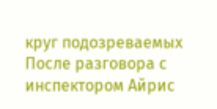круг подозреваемых
После разговора с инспектором Айрис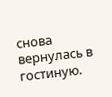снова вернулась в гостиную.